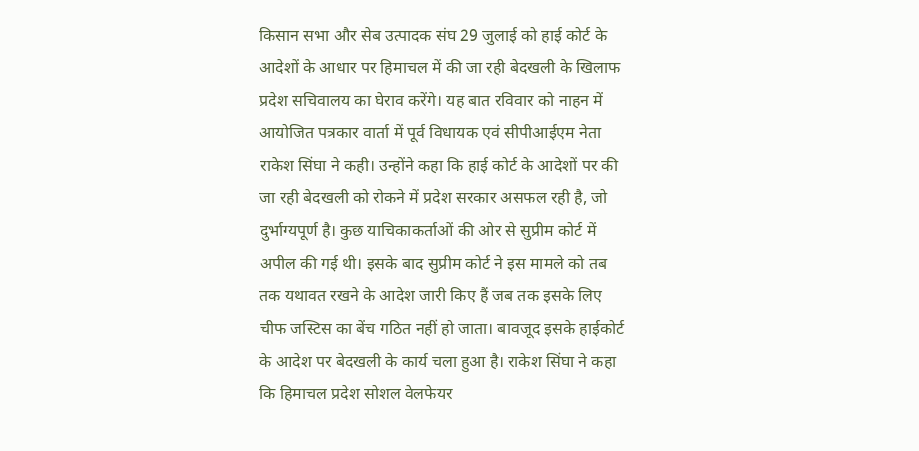किसान सभा और सेब उत्पादक संघ 29 जुलाई को हाई कोर्ट के आदेशों के आधार पर हिमाचल में की जा रही बेदखली के खिलाफ प्रदेश सचिवालय का घेराव करेंगे। यह बात रविवार को नाहन में आयोजित पत्रकार वार्ता में पूर्व विधायक एवं सीपीआईएम नेता राकेश सिंघा ने कही। उन्होंने कहा कि हाई कोर्ट के आदेशों पर की जा रही बेदखली को रोकने में प्रदेश सरकार असफल रही है, जो दुर्भाग्यपूर्ण है। कुछ याचिकाकर्ताओं की ओर से सुप्रीम कोर्ट में अपील की गई थी। इसके बाद सुप्रीम कोर्ट ने इस मामले को तब तक यथावत रखने के आदेश जारी किए हैं जब तक इसके लिए चीफ जस्टिस का बेंच गठित नहीं हो जाता। बावजूद इसके हाईकोर्ट के आदेश पर बेदखली के कार्य चला हुआ है। राकेश सिंघा ने कहा कि हिमाचल प्रदेश सोशल वेलफेयर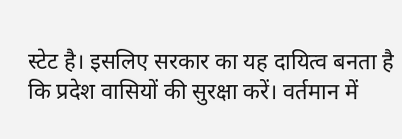स्टेट है। इसलिए सरकार का यह दायित्व बनता है कि प्रदेश वासियों की सुरक्षा करें। वर्तमान में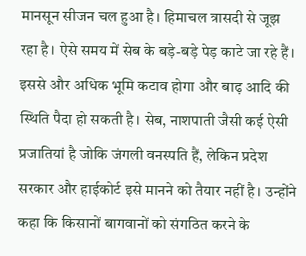मानसून सीजन चल हुआ है। हिमाचल त्रासदी से जूझ रहा है। ऐसे समय में सेब के बड़े-बड़े पेड़ काटे जा रहे हैं। इससे और अधिक भूमि कटाव होगा और बाढ़ आदि की स्थिति पैदा हो सकती है। सेब, नाशपाती जैसी कई ऐसी प्रजातियां है जोकि जंगली वनस्पति हैं, लेकिन प्रदेश सरकार और हाईकोर्ट इसे मानने को तैयार नहीं है। उन्होंने कहा कि किसानों बागवानों को संगठित करने के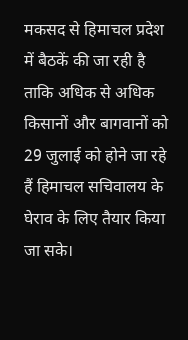मकसद से हिमाचल प्रदेश में बैठकें की जा रही है ताकि अधिक से अधिक किसानों और बागवानों को 29 जुलाई को होने जा रहे हैं हिमाचल सचिवालय के घेराव के लिए तैयार किया जा सके।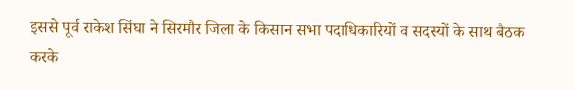इससे पूर्व राकेश सिंघा ने सिरमौर जिला के किसान सभा पदाधिकारियों व सदस्यों के साथ बैठक करके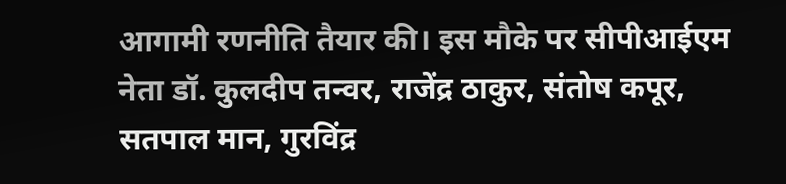आगामी रणनीति तैयार की। इस मौके पर सीपीआईएम नेता डॉ. कुलदीप तन्वर, राजेंद्र ठाकुर, संतोष कपूर, सतपाल मान, गुरविंद्र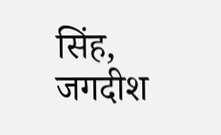सिंह, जगदीश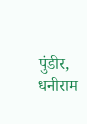पुंडीर, धनीराम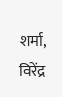शर्मा, विरेंद्र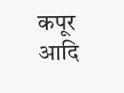कपूर आदि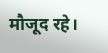मौजूद रहे।